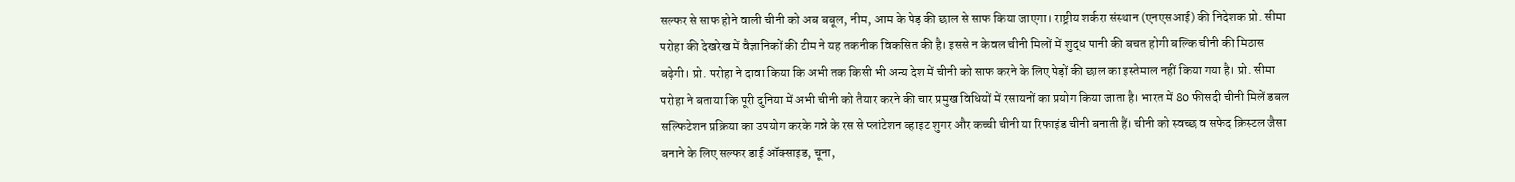सल्फर से साफ होने वाली चीनी को अब बबूल, नीम, आम के पेड़ की छाल से साफ किया जाएगा। राष्ट्रीय शर्करा संस्थान (एनएसआई) की निदेशक प्रो. सीमा परोहा की देखरेख में वैज्ञानिकों की टीम ने यह तकनीक विकसित की है। इससे न केवल चीनी मिलों में शुद्ध पानी की बचत होगी बल्कि चीनी की मिठास बढ़ेगी। प्रो. परोहा ने दावा किया कि अभी तक किसी भी अन्य देश में चीनी को साफ करने के लिए पेड़ों की छाल का इस्तेमाल नहीं किया गया है। प्रो. सीमा परोहा ने बताया कि पूरी दुनिया में अभी चीनी को तैयार करने की चार प्रमुख विधियों में रसायनों का प्रयोग किया जाता है। भारत में 80 फीसदी चीनी मिलें डबल सल्फिटेशन प्रक्रिया का उपयोग करके गन्ने के रस से प्लांटेशन व्हाइट शुगर और कच्ची चीनी या रिफाइंड चीनी बनाती हैं। चीनी को स्वच्छ व सफेद क्रिस्टल जैसा बनाने के लिए सल्फर डाई ऑक्साइड, चूना,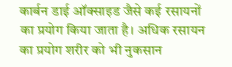कार्बन डाई ऑक्साइड जैसे कई रसायनों का प्रयोग किया जाता है। अधिक रसायन का प्रयोग शरीर को भी नुकसान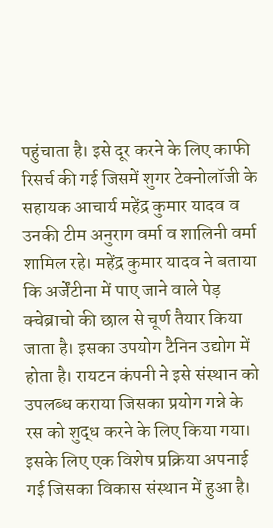पहुंचाता है। इसे दूर करने के लिए काफी रिसर्च की गई जिसमें शुगर टेक्नोलॉजी के सहायक आचार्य महेंद्र कुमार यादव व उनकी टीम अनुराग वर्मा व शालिनी वर्मा शामिल रहे। महेंद्र कुमार यादव ने बताया कि अर्जेंटीना में पाए जाने वाले पेड़ क्चेब्राचो की छाल से चूर्ण तैयार किया जाता है। इसका उपयोग टैनिन उद्योग में होता है। रायटन कंपनी ने इसे संस्थान को उपलब्ध कराया जिसका प्रयोग गन्ने के रस को शुद्ध करने के लिए किया गया। इसके लिए एक विशेष प्रक्रिया अपनाई गई जिसका विकास संस्थान में हुआ है।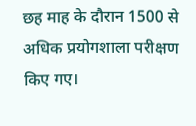छह माह के दौरान 1500 से अधिक प्रयोगशाला परीक्षण किए गए।